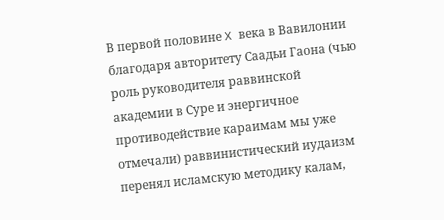В первой половине X века в Вавилонии благодаря авторитету Саадьи Гаона (чью роль руководителя раввинской академии в Суре и энергичное противодействие караимам мы уже отмечали) раввинистический иудаизм перенял исламскую методику калам,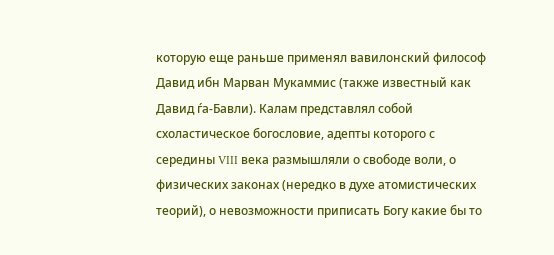которую еще раньше применял вавилонский философ Давид ибн Марван Мукаммис (также известный как Давид ѓа-Бавли). Калам представлял собой схоластическое богословие, адепты которого с середины VIII века размышляли о свободе воли, о физических законах (нередко в духе атомистических теорий), о невозможности приписать Богу какие бы то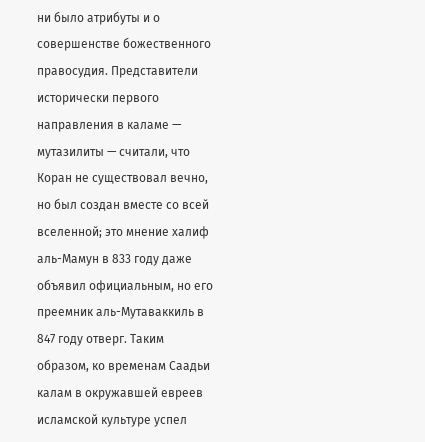ни было атрибуты и о совершенстве божественного правосудия. Представители исторически первого направления в каламе — мутазилиты — считали, что Коран не существовал вечно, но был создан вместе со всей вселенной; это мнение халиф аль-Мамун в 833 году даже объявил официальным, но его преемник аль-Мутаваккиль в 847 году отверг. Таким образом, ко временам Саадьи калам в окружавшей евреев исламской культуре успел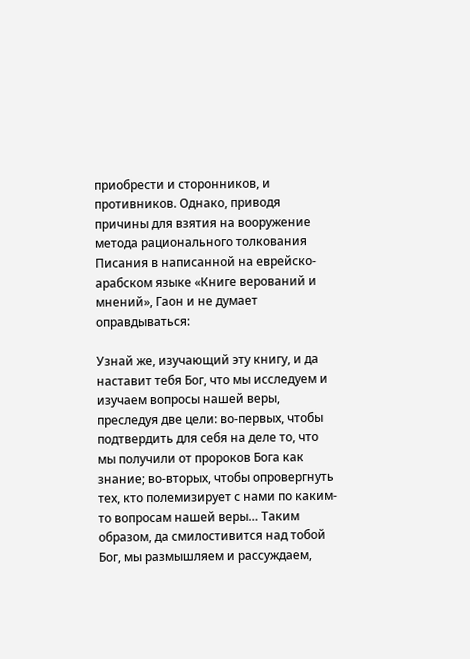приобрести и сторонников, и противников. Однако, приводя причины для взятия на вооружение метода рационального толкования Писания в написанной на еврейско-арабском языке «Книге верований и мнений», Гаон и не думает оправдываться:

Узнай же, изучающий эту книгу, и да наставит тебя Бог, что мы исследуем и изучаем вопросы нашей веры, преследуя две цели: во‑первых, чтобы подтвердить для себя на деле то, что мы получили от пророков Бога как знание; во‑вторых, чтобы опровергнуть тех, кто полемизирует с нами по каким-то вопросам нашей веры… Таким образом, да смилостивится над тобой Бог, мы размышляем и рассуждаем,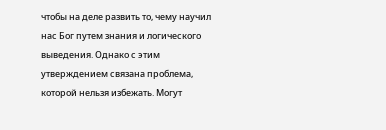чтобы на деле развить то, чему научил нас Бог путем знания и логического выведения. Однако с этим утверждением связана проблема, которой нельзя избежать. Могут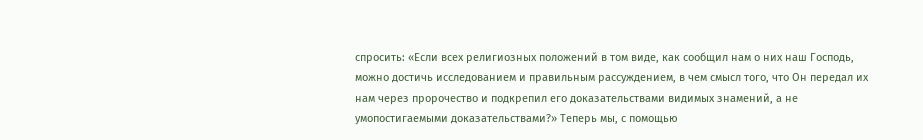спросить: «Если всех религиозных положений в том виде, как сообщил нам о них наш Господь, можно достичь исследованием и правильным рассуждением, в чем смысл того, что Он передал их нам через пророчество и подкрепил его доказательствами видимых знамений, а не умопостигаемыми доказательствами?» Теперь мы, с помощью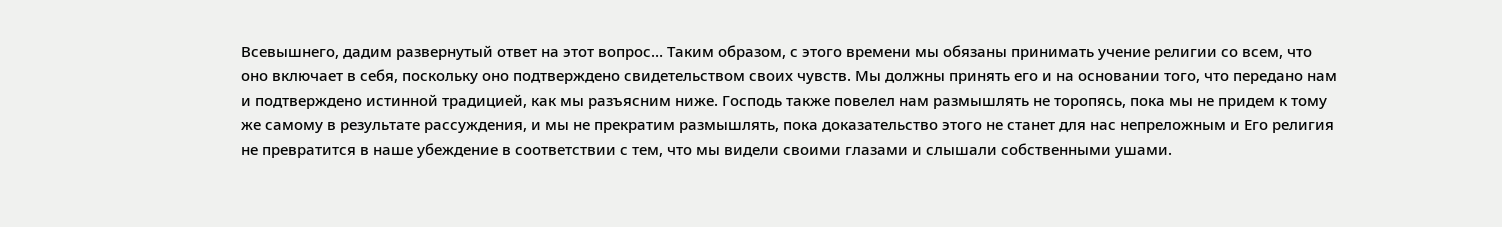Всевышнего, дадим развернутый ответ на этот вопрос… Таким образом, с этого времени мы обязаны принимать учение религии со всем, что оно включает в себя, поскольку оно подтверждено свидетельством своих чувств. Мы должны принять его и на основании того, что передано нам и подтверждено истинной традицией, как мы разъясним ниже. Господь также повелел нам размышлять не торопясь, пока мы не придем к тому же самому в результате рассуждения, и мы не прекратим размышлять, пока доказательство этого не станет для нас непреложным и Его религия не превратится в наше убеждение в соответствии с тем, что мы видели своими глазами и слышали собственными ушами.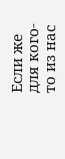Если же для кого-то из нас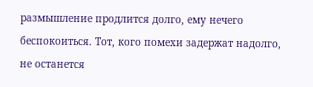размышление продлится долго, ему нечего беспокоиться. Тот, кого помехи задержат надолго, не останется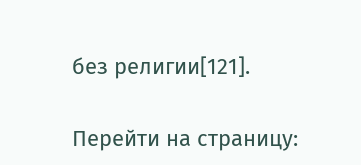без религии[121].

Перейти на страницу: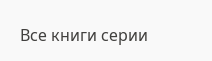Все книги серии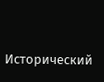Исторический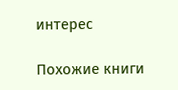интерес

Похожие книги